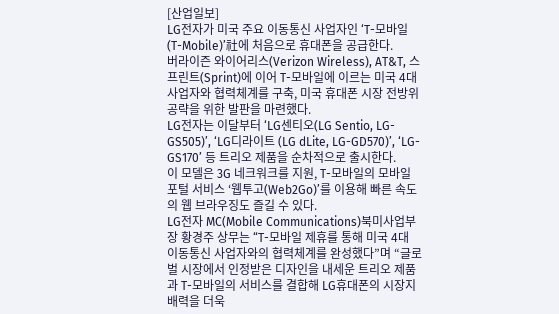[산업일보]
LG전자가 미국 주요 이동통신 사업자인 ‘T-모바일(T-Mobile)’社에 처음으로 휴대폰을 공급한다.
버라이즌 와이어리스(Verizon Wireless), AT&T, 스프린트(Sprint)에 이어 T-모바일에 이르는 미국 4대 사업자와 협력체계를 구축, 미국 휴대폰 시장 전방위 공략을 위한 발판을 마련했다.
LG전자는 이달부터 ‘LG센티오(LG Sentio, LG-GS505)’, ‘LG디라이트 (LG dLite, LG-GD570)’, ‘LG-GS170’ 등 트리오 제품을 순차적으로 출시한다.
이 모델은 3G 네크워크를 지원, T-모바일의 모바일 포털 서비스 ‘웹투고(Web2Go)’를 이용해 빠른 속도의 웹 브라우징도 즐길 수 있다.
LG전자 MC(Mobile Communications)북미사업부장 황경주 상무는 “T-모바일 제휴를 통해 미국 4대 이동통신 사업자와의 협력체계를 완성했다”며 “글로벌 시장에서 인정받은 디자인을 내세운 트리오 제품과 T-모바일의 서비스를 결합해 LG휴대폰의 시장지배력을 더욱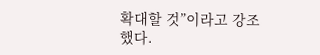확대할 것”이라고 강조했다.